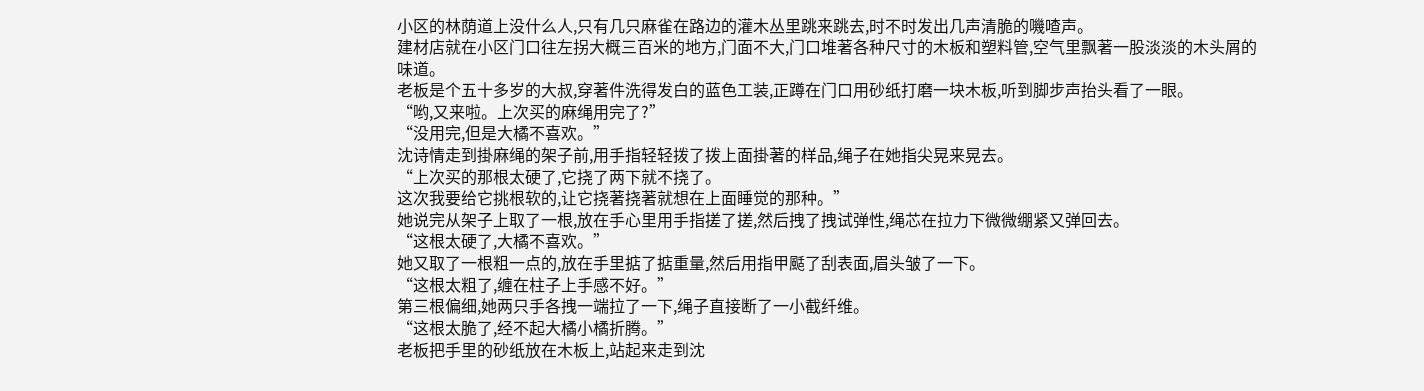小区的林荫道上没什么人,只有几只麻雀在路边的灌木丛里跳来跳去,时不时发出几声清脆的嘰喳声。
建材店就在小区门口往左拐大概三百米的地方,门面不大,门口堆著各种尺寸的木板和塑料管,空气里飘著一股淡淡的木头屑的味道。
老板是个五十多岁的大叔,穿著件洗得发白的蓝色工装,正蹲在门口用砂纸打磨一块木板,听到脚步声抬头看了一眼。
“哟,又来啦。上次买的麻绳用完了?”
“没用完,但是大橘不喜欢。”
沈诗情走到掛麻绳的架子前,用手指轻轻拨了拨上面掛著的样品,绳子在她指尖晃来晃去。
“上次买的那根太硬了,它挠了两下就不挠了。
这次我要给它挑根软的,让它挠著挠著就想在上面睡觉的那种。”
她说完从架子上取了一根,放在手心里用手指搓了搓,然后拽了拽试弹性,绳芯在拉力下微微绷紧又弹回去。
“这根太硬了,大橘不喜欢。”
她又取了一根粗一点的,放在手里掂了掂重量,然后用指甲颳了刮表面,眉头皱了一下。
“这根太粗了,缠在柱子上手感不好。”
第三根偏细,她两只手各拽一端拉了一下,绳子直接断了一小截纤维。
“这根太脆了,经不起大橘小橘折腾。”
老板把手里的砂纸放在木板上,站起来走到沈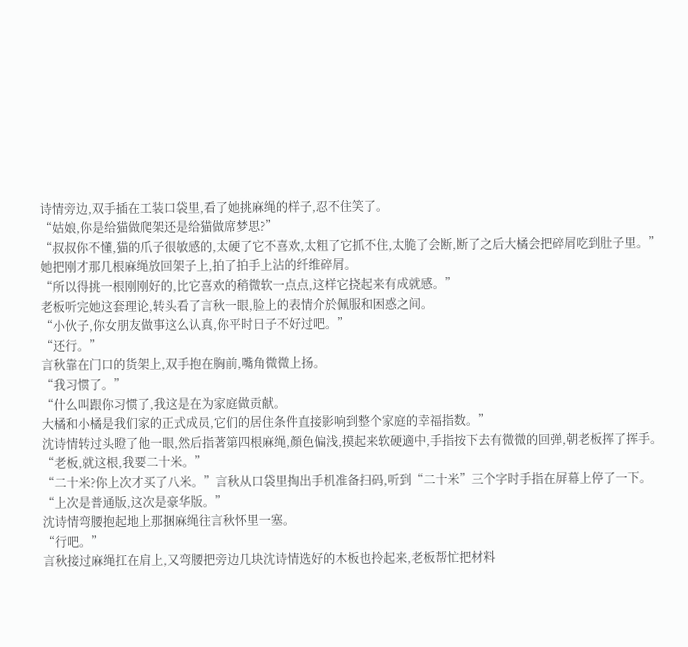诗情旁边,双手插在工装口袋里,看了她挑麻绳的样子,忍不住笑了。
“姑娘,你是给猫做爬架还是给猫做席梦思?”
“叔叔你不懂,猫的爪子很敏感的,太硬了它不喜欢,太粗了它抓不住,太脆了会断,断了之后大橘会把碎屑吃到肚子里。”
她把刚才那几根麻绳放回架子上,拍了拍手上沾的纤维碎屑。
“所以得挑一根刚刚好的,比它喜欢的稍微软一点点,这样它挠起来有成就感。”
老板听完她这套理论,转头看了言秋一眼,脸上的表情介於佩服和困惑之间。
“小伙子,你女朋友做事这么认真,你平时日子不好过吧。”
“还行。”
言秋靠在门口的货架上,双手抱在胸前,嘴角微微上扬。
“我习惯了。”
“什么叫跟你习惯了,我这是在为家庭做贡献。
大橘和小橘是我们家的正式成员,它们的居住条件直接影响到整个家庭的幸福指数。”
沈诗情转过头瞪了他一眼,然后指著第四根麻绳,顏色偏浅,摸起来软硬適中,手指按下去有微微的回弹,朝老板挥了挥手。
“老板,就这根,我要二十米。”
“二十米?你上次才买了八米。”言秋从口袋里掏出手机准备扫码,听到“二十米”三个字时手指在屏幕上停了一下。
“上次是普通版,这次是豪华版。”
沈诗情弯腰抱起地上那捆麻绳往言秋怀里一塞。
“行吧。”
言秋接过麻绳扛在肩上,又弯腰把旁边几块沈诗情选好的木板也拎起来,老板帮忙把材料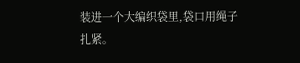装进一个大编织袋里,袋口用绳子扎紧。